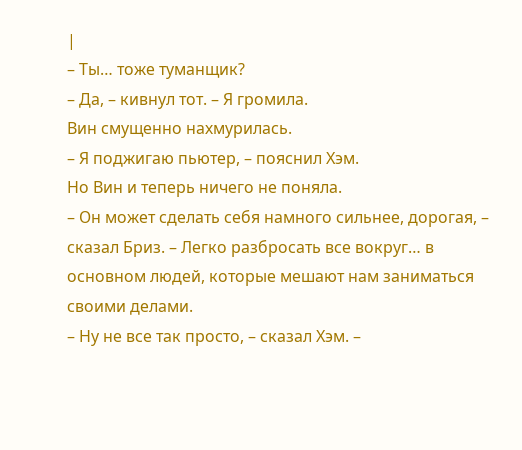|
– Ты… тоже туманщик?
– Да, – кивнул тот. – Я громила.
Вин смущенно нахмурилась.
– Я поджигаю пьютер, – пояснил Хэм.
Но Вин и теперь ничего не поняла.
– Он может сделать себя намного сильнее, дорогая, – сказал Бриз. – Легко разбросать все вокруг… в основном людей, которые мешают нам заниматься своими делами.
– Ну не все так просто, – сказал Хэм. –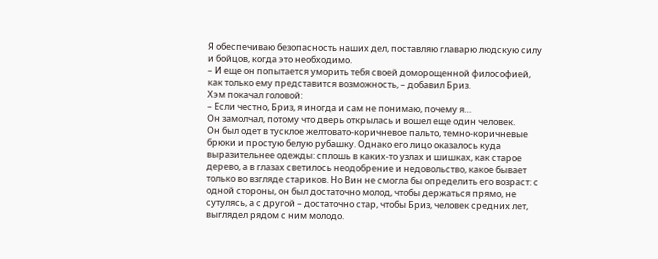Я обеспечиваю безопасность наших дел, поставляю главарю людскую силу и бойцов, когда это необходимо.
– И еще он попытается уморить тебя своей доморощенной философией, как только ему представится возможность, – добавил Бриз.
Хэм покачал головой:
– Если честно, Бриз, я иногда и сам не понимаю, почему я…
Он замолчал, потому что дверь открылась и вошел еще один человек.
Он был одет в тусклое желтовато-коричневое пальто, темно-коричневые брюки и простую белую рубашку. Однако его лицо оказалось куда выразительнее одежды: сплошь в каких-то узлах и шишках, как старое дерево, а в глазах светилось неодобрение и недовольство, какое бывает только во взгляде стариков. Но Вин не смогла бы определить его возраст: с одной стороны, он был достаточно молод, чтобы держаться прямо, не сутулясь, а с другой – достаточно стар, чтобы Бриз, человек средних лет, выглядел рядом с ним молодо.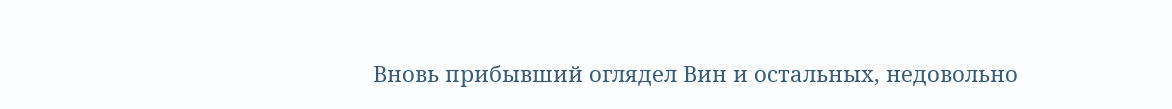Вновь прибывший оглядел Вин и остальных, недовольно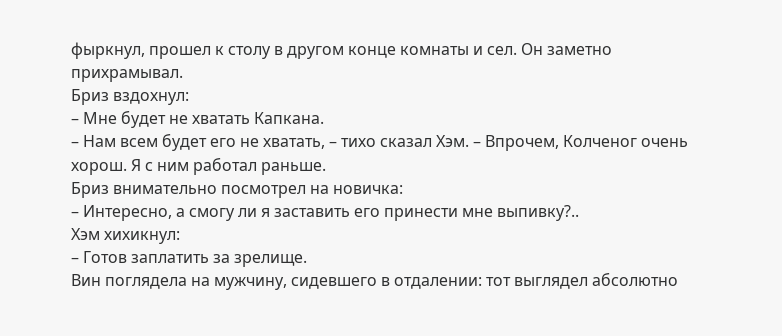фыркнул, прошел к столу в другом конце комнаты и сел. Он заметно прихрамывал.
Бриз вздохнул:
– Мне будет не хватать Капкана.
– Нам всем будет его не хватать, – тихо сказал Хэм. – Впрочем, Колченог очень хорош. Я с ним работал раньше.
Бриз внимательно посмотрел на новичка:
– Интересно, а смогу ли я заставить его принести мне выпивку?..
Хэм хихикнул:
– Готов заплатить за зрелище.
Вин поглядела на мужчину, сидевшего в отдалении: тот выглядел абсолютно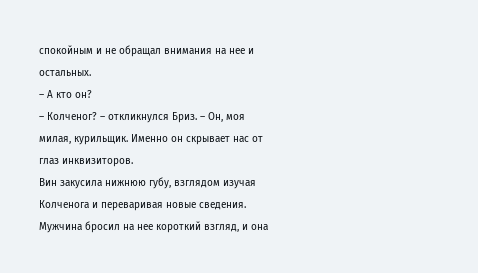спокойным и не обращал внимания на нее и остальных.
– А кто он?
– Колченог? – откликнулся Бриз. – Он, моя милая, курильщик. Именно он скрывает нас от глаз инквизиторов.
Вин закусила нижнюю губу, взглядом изучая Колченога и переваривая новые сведения. Мужчина бросил на нее короткий взгляд, и она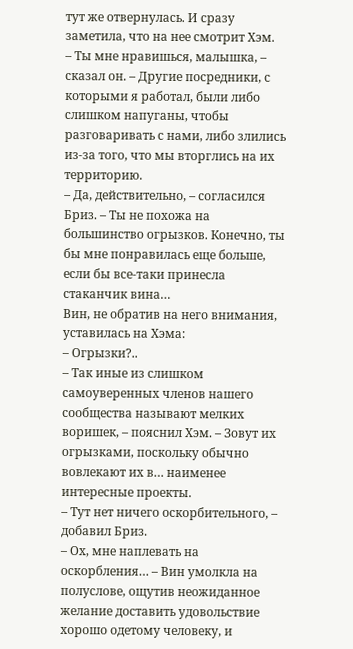тут же отвернулась. И сразу заметила, что на нее смотрит Хэм.
– Ты мне нравишься, малышка, – сказал он. – Другие посредники, с которыми я работал, были либо слишком напуганы, чтобы разговаривать с нами, либо злились из-за того, что мы вторглись на их территорию.
– Да, действительно, – согласился Бриз. – Ты не похожа на большинство огрызков. Конечно, ты бы мне понравилась еще больше, если бы все-таки принесла стаканчик вина…
Вин, не обратив на него внимания, уставилась на Хэма:
– Огрызки?..
– Так иные из слишком самоуверенных членов нашего сообщества называют мелких воришек, – пояснил Хэм. – Зовут их огрызками, поскольку обычно вовлекают их в… наименее интересные проекты.
– Тут нет ничего оскорбительного, – добавил Бриз.
– Ох, мне наплевать на оскорбления… – Вин умолкла на полуслове, ощутив неожиданное желание доставить удовольствие хорошо одетому человеку, и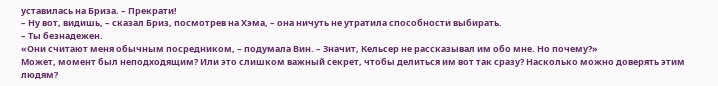уставилась на Бриза. – Прекрати!
– Ну вот, видишь, – сказал Бриз, посмотрев на Хэма, – она ничуть не утратила способности выбирать.
– Ты безнадежен.
«Они считают меня обычным посредником, – подумала Вин. – Значит, Кельсер не рассказывал им обо мне. Но почему?»
Может, момент был неподходящим? Или это слишком важный секрет, чтобы делиться им вот так сразу? Насколько можно доверять этим людям?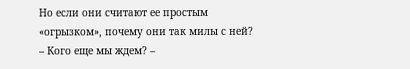Но если они считают ее простым «огрызком», почему они так милы с ней?
– Кого еще мы ждем? –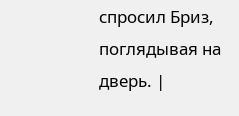спросил Бриз, поглядывая на дверь. |